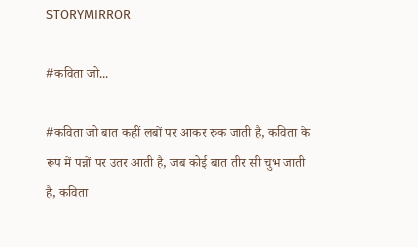STORYMIRROR

#कविता जो...

#कविता जो बात कहीं लबों पर आकर रुक जाती है, कविता के रूप में पन्नों पर उतर आती है, जब कोई बात तीर सी चुभ जाती है, कविता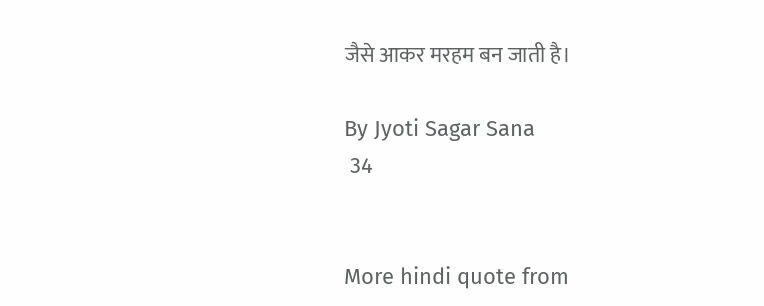जैसे आकर मरहम बन जाती है।

By Jyoti Sagar Sana
 34


More hindi quote from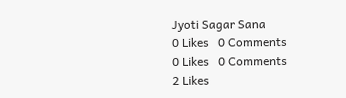Jyoti Sagar Sana
0 Likes   0 Comments
0 Likes   0 Comments
2 Likes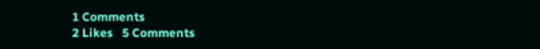1 Comments
2 Likes   5 Comments